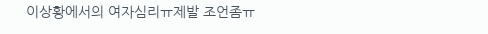이상황에서의 여자심리ㅠ제발 조언좀ㅠ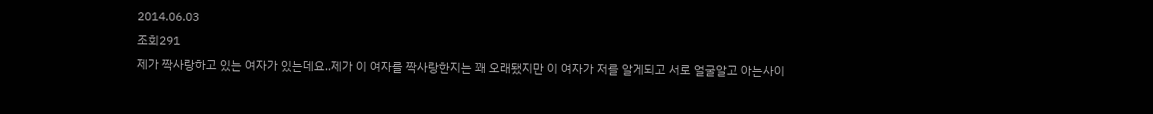2014.06.03
조회291
제가 짝사랑하고 있는 여자가 있는데요..제가 이 여자를 짝사랑한지는 꽤 오래됐지만 이 여자가 저를 알게되고 서로 얼굴알고 아는사이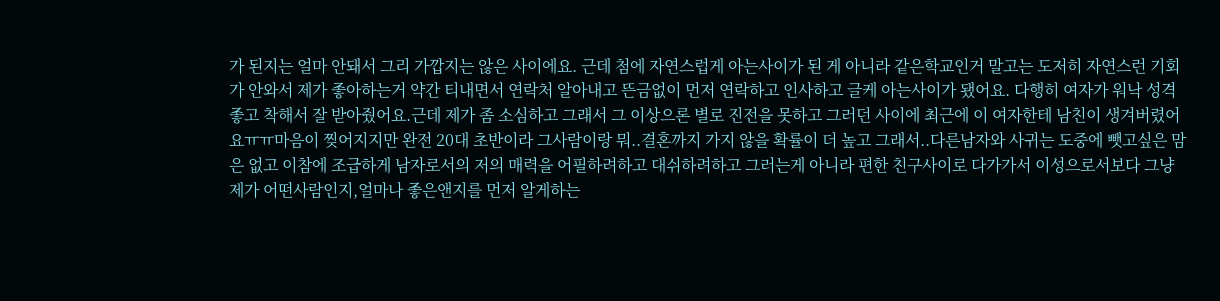가 된지는 얼마 안돼서 그리 가깝지는 않은 사이에요. 근데 첨에 자연스럽게 아는사이가 된 게 아니라 같은학교인거 말고는 도저히 자연스런 기회가 안와서 제가 좋아하는거 약간 티내면서 연락처 알아내고 뜬금없이 먼저 연락하고 인사하고 글케 아는사이가 됐어요. 다행히 여자가 워낙 성격좋고 착해서 잘 받아줬어요.근데 제가 좀 소심하고 그래서 그 이상으론 별로 진전을 못하고 그러던 사이에 최근에 이 여자한테 남친이 생겨버렸어요ㅠㅠ마음이 찢어지지만 완전 20대 초반이라 그사람이랑 뭐..결혼까지 가지 않을 확률이 더 높고 그래서..다른남자와 사귀는 도중에 뺏고싶은 맘은 없고 이참에 조급하게 남자로서의 저의 매력을 어필하려하고 대쉬하려하고 그러는게 아니라 편한 친구사이로 다가가서 이성으로서보다 그냥 제가 어떤사람인지,얼마나 좋은앤지를 먼저 알게하는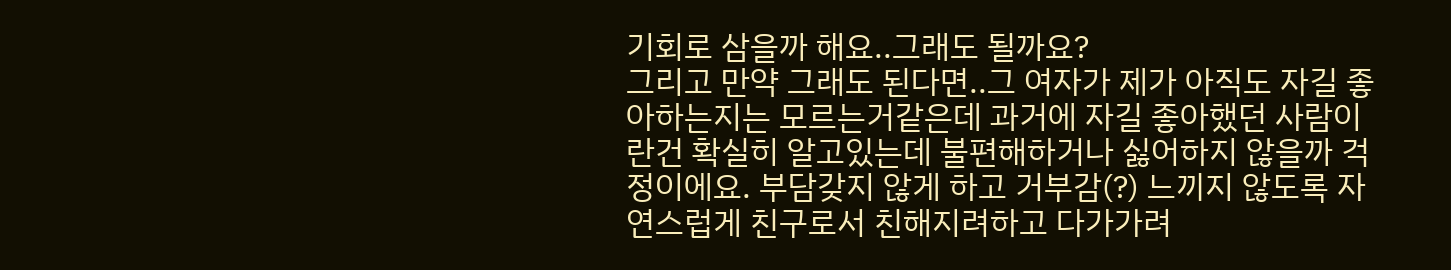기회로 삼을까 해요..그래도 될까요?
그리고 만약 그래도 된다면..그 여자가 제가 아직도 자길 좋아하는지는 모르는거같은데 과거에 자길 좋아했던 사람이란건 확실히 알고있는데 불편해하거나 싫어하지 않을까 걱정이에요. 부담갖지 않게 하고 거부감(?) 느끼지 않도록 자연스럽게 친구로서 친해지려하고 다가가려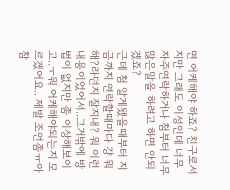면 어케해야 하죠? 친구로서지만 그래도 이성인데 너무 자주연락하거나 첨부터 너무많은말을 하려고 하면 안되겠죠?
근데 첨 알게됐을때부터 지금까지 연락할때마다 걍 뭐해?라던지 잘지내? 뭐 이런내용이었어서..그거밖에 방법이 없지만 좀 이상해보이고..ㅜ뭐 어케해야되는지 모르겠어요.. 제발 조언좀ㅠ아 참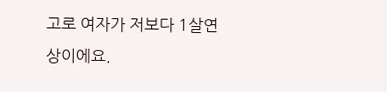고로 여자가 저보다 1살연상이에요.